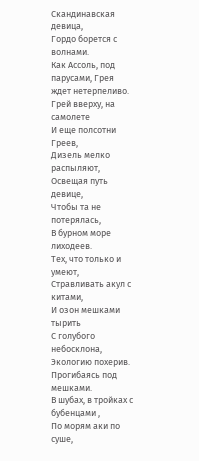Скандинавская девица,
Гордо борется с волнами.
Как Ассоль, под парусами, Грея ждет нетерпеливо.
Грей вверху, на самолете
И еще полсотни Греев,
Дизель мелко распыляют,
Освещая путь девице,
Чтобы та не потерялась,
В бурном море лиходеев.
Тех, что только и умеют,
Стравливать акул с китами,
И озон мешками тырить
С голубого небосклона,
Экологию похерив.
Прогибаясь под мешками.
В шубах, в тройках с бубенцами ,
По морям аки по суше,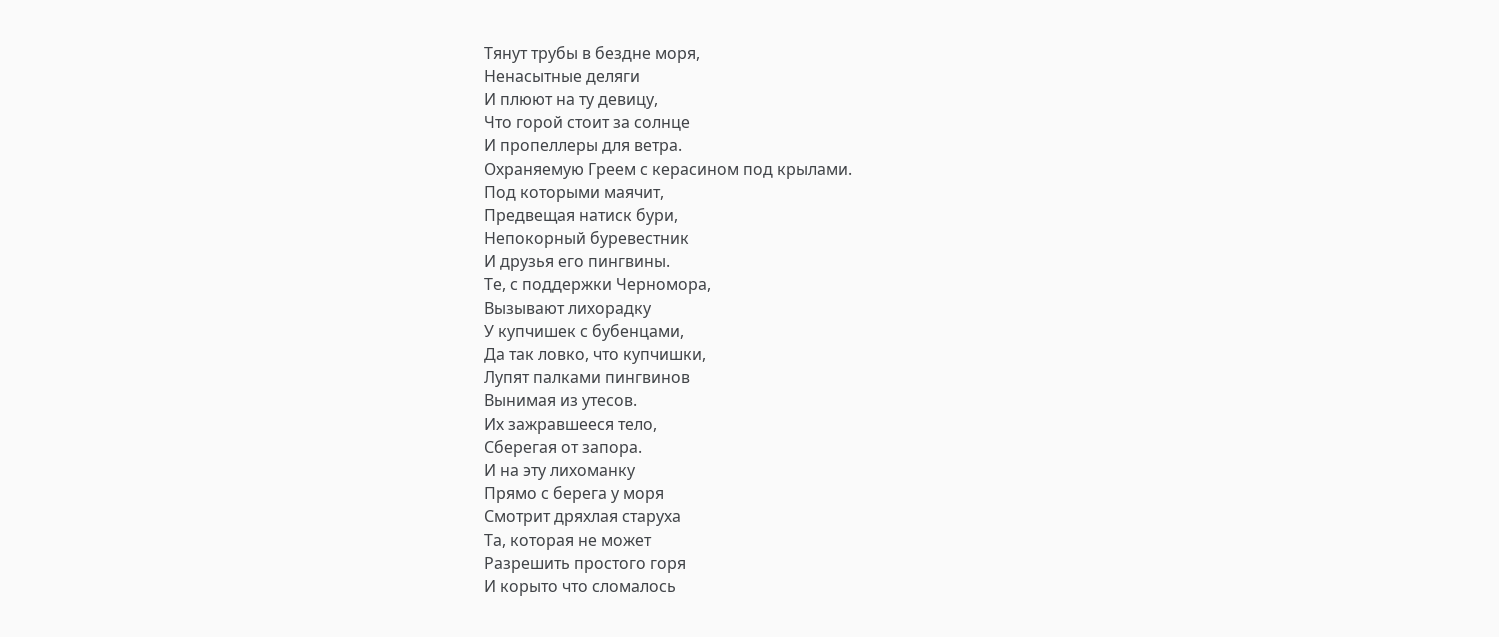Тянут трубы в бездне моря,
Ненасытные деляги
И плюют на ту девицу,
Что горой стоит за солнце
И пропеллеры для ветра.
Охраняемую Греем с керасином под крылами.
Под которыми маячит,
Предвещая натиск бури,
Непокорный буревестник
И друзья его пингвины.
Те, с поддержки Черномора,
Вызывают лихорадку
У купчишек с бубенцами,
Да так ловко, что купчишки,
Лупят палками пингвинов
Вынимая из утесов.
Их зажравшееся тело,
Сберегая от запора.
И на эту лихоманку
Прямо с берега у моря
Смотрит дряхлая старуха
Та, которая не может
Разрешить простого горя
И корыто что сломалось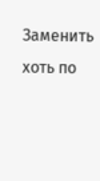Заменить хоть по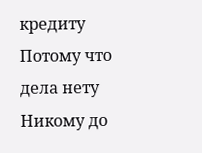кредиту
Потому что дела нету
Никому до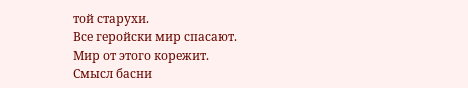той старухи.
Все геройски мир спасают.
Мир от этого корежит.
Смысл басни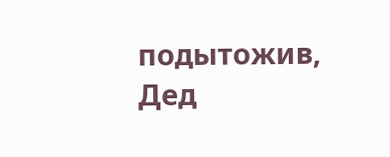подытожив,
Дед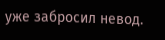уже забросил невод.